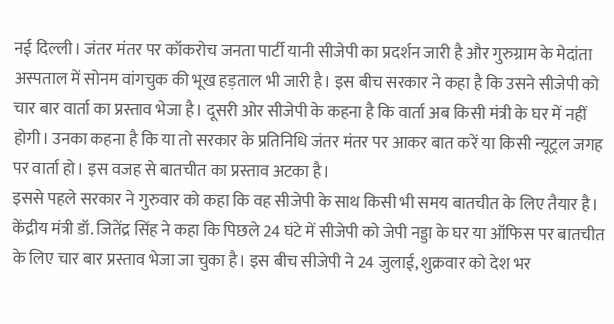नई दिल्ली। जंतर मंतर पर कॉकरोच जनता पार्टी यानी सीजेपी का प्रदर्शन जारी है और गुरुग्राम के मेदांता अस्पताल में सोनम वांगचुक की भूख हड़ताल भी जारी है। इस बीच सरकार ने कहा है कि उसने सीजेपी को चार बार वार्ता का प्रस्ताव भेजा है। दूसरी ओर सीजेपी के कहना है कि वार्ता अब किसी मंत्री के घर में नहीं होगी। उनका कहना है कि या तो सरकार के प्रतिनिधि जंतर मंतर पर आकर बात करें या किसी न्यूट्रल जगह पर वार्ता हो। इस वजह से बातचीत का प्रस्ताव अटका है।
इससे पहले सरकार ने गुरुवार को कहा कि वह सीजेपी के साथ किसी भी समय बातचीत के लिए तैयार है। केंद्रीय मंत्री डॉ. जितेंद्र सिंह ने कहा कि पिछले 24 घंटे में सीजेपी को जेपी नड्डा के घर या ऑफिस पर बातचीत के लिए चार बार प्रस्ताव भेजा जा चुका है। इस बीच सीजेपी ने 24 जुलाई, शुक्रवार को देश भर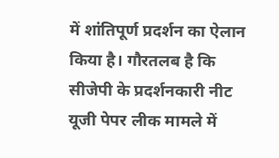में शांतिपूर्ण प्रदर्शन का ऐलान किया है। गौरतलब है कि सीजेपी के प्रदर्शनकारी नीट यूजी पेपर लीक मामले में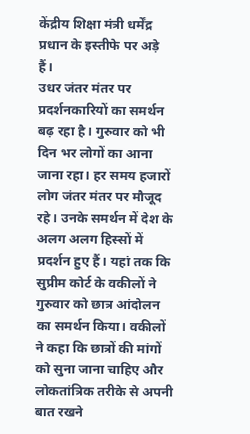केंद्रीय शिक्षा मंत्री धर्मेंद्र प्रधान के इस्तीफे पर अड़े हैं।
उधर जंतर मंतर पर प्रदर्शनकारियों का समर्थन बढ़ रहा है। गुरुवार को भी दिन भर लोगों का आना जाना रहा। हर समय हजारों लोग जंतर मंतर पर मौजूद रहे। उनके समर्थन में देश के अलग अलग हिस्सों में प्रदर्शन हुए हैं। यहां तक कि सुप्रीम कोर्ट के वकीलों ने गुरुवार को छात्र आंदोलन का समर्थन किया। वकीलों ने कहा कि छात्रों की मांगों को सुना जाना चाहिए और लोकतांत्रिक तरीके से अपनी बात रखने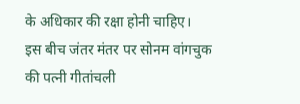के अधिकार की रक्षा होनी चाहिए।
इस बीच जंतर मंतर पर सोनम वांगचुक की पत्नी गीतांचली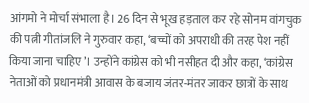आंगमो ने मोर्चा संभाला है। 26 दिन से भूख हड़ताल कर रहे सोनम वांगचुक की पत्नी गीतांजलि ने गुरुवार कहा, ‘बच्चों को अपराधी की तरह पेश नहीं किया जाना चाहिए’। उन्होंने कांग्रेस को भी नसीहत दी और कहा, ‘कांग्रेस नेताओं को प्रधानमंत्री आवास के बजाय जंतर-मंतर जाकर छात्रों के साथ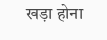खड़ा होना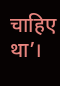चाहिए था’।